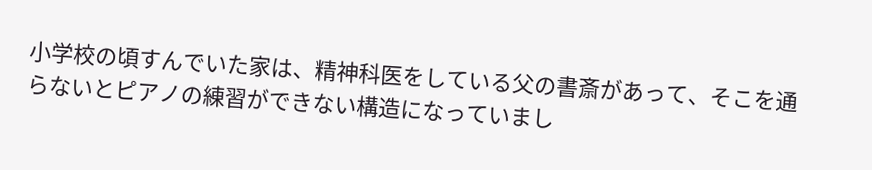小学校の頃すんでいた家は、精神科医をしている父の書斎があって、そこを通らないとピアノの練習ができない構造になっていまし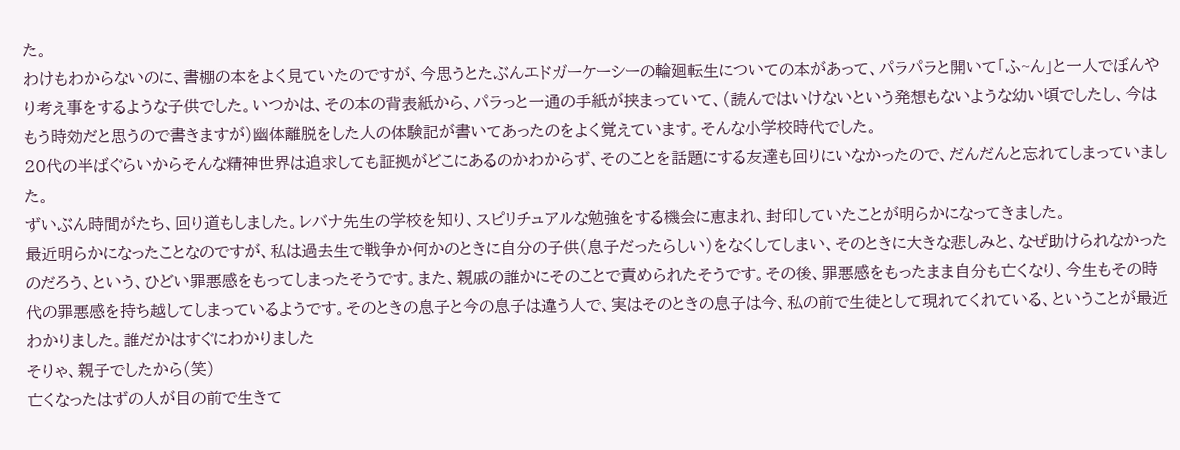た。
わけもわからないのに、書棚の本をよく見ていたのですが、今思うとたぶんエドガーケーシーの輪廻転生についての本があって、パラパラと開いて「ふ~ん」と一人でぼんやり考え事をするような子供でした。いつかは、その本の背表紙から、パラっと一通の手紙が挟まっていて、(読んではいけないという発想もないような幼い頃でしたし、今はもう時効だと思うので書きますが)幽体離脱をした人の体験記が書いてあったのをよく覚えています。そんな小学校時代でした。
20代の半ばぐらいからそんな精神世界は追求しても証拠がどこにあるのかわからず、そのことを話題にする友達も回りにいなかったので、だんだんと忘れてしまっていました。
ずいぶん時間がたち、回り道もしました。レバナ先生の学校を知り、スピリチュアルな勉強をする機会に恵まれ、封印していたことが明らかになってきました。
最近明らかになったことなのですが、私は過去生で戦争か何かのときに自分の子供(息子だったらしい)をなくしてしまい、そのときに大きな悲しみと、なぜ助けられなかったのだろう、という、ひどい罪悪感をもってしまったそうです。また、親戚の誰かにそのことで責められたそうです。その後、罪悪感をもったまま自分も亡くなり、今生もその時代の罪悪感を持ち越してしまっているようです。そのときの息子と今の息子は違う人で、実はそのときの息子は今、私の前で生徒として現れてくれている、ということが最近わかりました。誰だかはすぐにわかりました
そりゃ、親子でしたから(笑)
亡くなったはずの人が目の前で生きて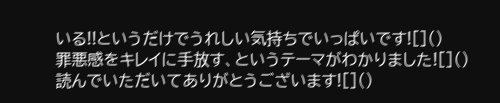いる!!というだけでうれしい気持ちでいっぱいです![]()
罪悪感をキレイに手放す、というテーマがわかりました![]()
読んでいただいてありがとうございます![]()